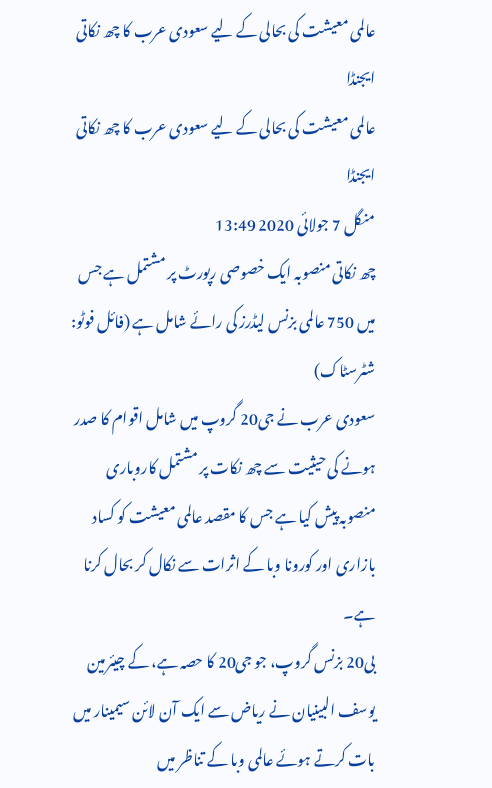عالمی معیشت کی بحالی کے لیے سعودی عرب کا چھ نکاتی ایجنڈا
عالمی معیشت کی بحالی کے لیے سعودی عرب کا چھ نکاتی ایجنڈا
منگل 7 جولائی 2020 13:49
چھ نکاتی منصوبہ ایک خصوصی رپورٹ پر مشتمل ہے جس میں 750 عالمی بزنس لیڈرز کی رائے شامل ہے (فائل فوٹو: شٹرسٹاک)
سعودی عرب نے جی20 گروپ میں شامل اقوام کا صدر ہونے کی حیثیت سے چھ نکات پر مشتمل کاروباری منصوبہ پیش کیا ہے جس کا مقصد عالمی معیشت کو کساد بازاری اور کورونا وبا کے اثرات سے نکال کر بحال کرنا ہے۔
بی20 بزنس گروپ، جو جی20 کا حصہ ہے، کے چیئرمین یوسف البینیان نے ریاض سے ایک آن لائن سیمینار میں بات کرتے ہوئے عالمی وبا کے تناظر میں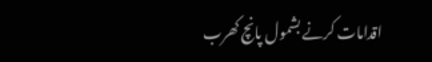اقدامات کرنے بشمول پانچ کھرب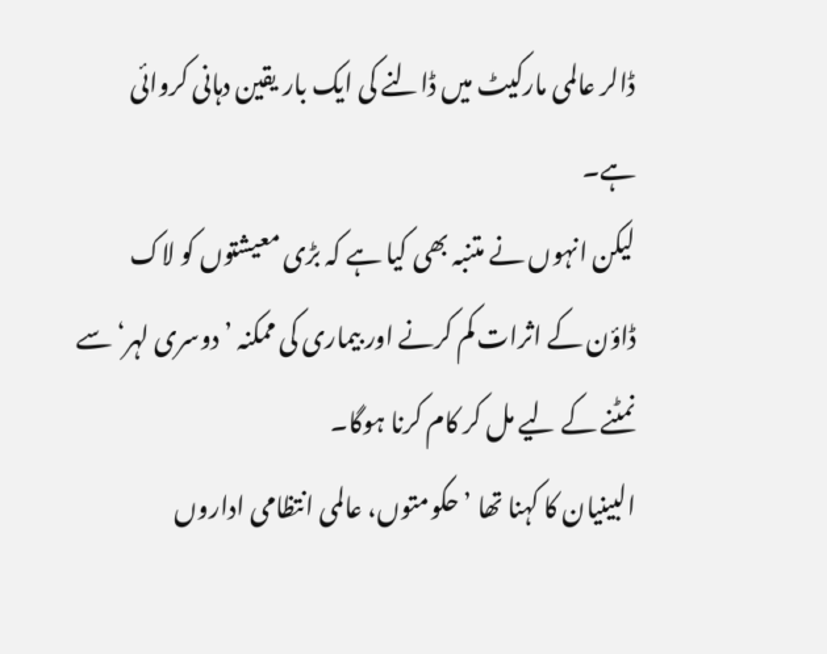ڈالر عالمی مارکیٹ میں ڈالنے کی ایک بار یقین دہانی کروائی ہے۔
لیکن انہوں نے متنبہ بھی کیا ہے کہ بڑی معیشتوں کو لاک ڈاؤن کے اثرات کم کرنے اور بیماری کی ممکنہ ’دوسری لہر‘ سے نمٹنے کے لیے مل کر کام کرنا ہوگا۔
البینیان کا کہنا تھا ’حکومتوں، عالمی انتظامی اداروں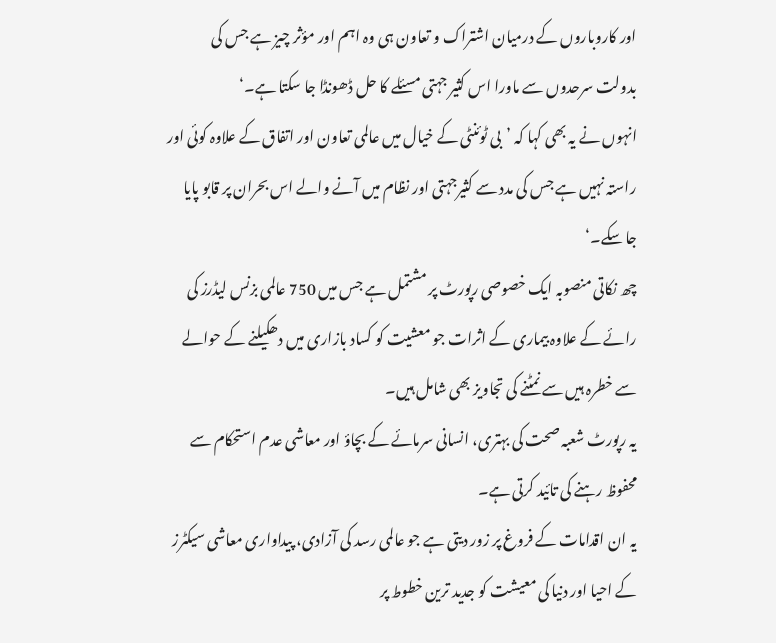اور کاروباروں کے درمیان اشتراک و تعاون ہی وہ اہم اور مؤثر چیز ہے جس کی بدولت سرحدوں سے ماورا اس کثیر جہتی مسئلے کا حل ڈھونڈا جا سکتا ہے۔‘
انہوں نے یہ بھی کہا کہ ’بی ٹوئنٹی کے خیال میں عالمی تعاون اور اتفاق کے علاوہ کوئی اور راستہ نہیں ہے جس کی مدد سے کثیرجہتی اور نظام میں آنے والے اس بحران پر قابو پایا جا سکے۔‘
چھ نکاتی منصوبہ ایک خصوصی رپورٹ پر مشتمل ہے جس میں 750 عالمی بزنس لیڈرز کی رائے کے علاوہ بیماری کے اثرات جو معشیت کو کساد بازاری میں دھکیلنے کے حوالے سے خطرہ ہیں سے نمٹنے کی تجاویز بھی شامل ہیں۔
یہ رپورٹ شعبہ صحت کی بہتری، انسانی سرمائے کے بچاؤ اور معاشی عدم استحکام سے محفوظ رہنے کی تائید کرتی ہے۔
یہ ان اقدامات کے فروغ پر زور دیتی ہے جو عالمی رسد کی آزادی، پیداواری معاشی سیکٹرز کے احیا اور دنیا کی معیشت کو جدید ترین خطوط پر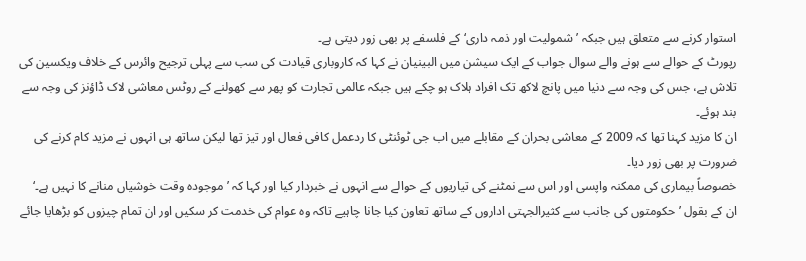استوار کرنے سے متعلق ہیں جبکہ ’شمولیت اور ذمہ داری‘ کے فلسفے پر بھی زور دیتی ہے۔
رپورٹ کے حوالے سے ہونے والے سوال جواب کے ایک سیشن میں البینیان نے کہا کہ کاروباری قیادت کی سب سے پہلی ترجیح وائرس کے خلاف ویکسین کی تلاش ہے، جس کی وجہ سے دنیا میں پانچ لاکھ تک افراد ہلاک ہو چکے ہیں جبکہ عالمی تجارت کو پھر سے کھولنے کے روٹس معاشی لاک ڈاؤنز کی وجہ سے بند ہوئے۔
ان کا مزید کہنا تھا کہ 2009 کے معاشی بحران کے مقابلے میں اب جی ٹوئنٹی کا ردعمل کافی فعال اور تیز تھا لیکن ساتھ ہی انہوں نے مزید کام کرنے کی ضرورت پر بھی زور دیا۔
خصوصاً بیماری کی ممکنہ واپسی اور اس سے نمٹنے کی تیاریوں کے حوالے سے انہوں نے خبردار کیا اور کہا کہ ’موجودہ وقت خوشیاں منانے کا نہیں ہے۔‘
ان کے بقول ’حکومتوں کی جانب سے کثیرالجہتی اداروں کے ساتھ تعاون کیا جانا چاہیے تاکہ وہ عوام کی خدمت کر سکیں اور ان تمام چیزوں کو بڑھایا جائے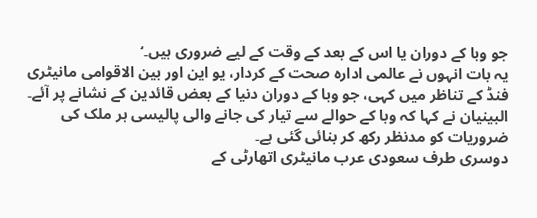جو وبا کے دوران یا اس کے بعد کے وقت کے لیے ضروری ہیں۔‘
یہ بات انہوں نے عالمی ادارہ صحت کے کردار، یو این اور بین الاقوامی مانیٹری فنڈ کے تناظر میں کہی، جو وبا کے دوران دنیا کے بعض قائدین کے نشانے پر آئے۔
البینیان نے کہا کہ وبا کے حوالے سے تیار کی جانے والی پالیسی ہر ملک کی ضروریات کو مدنظر رکھ کر بنائی گئی ہے۔
دوسری طرف سعودی عرب مانیٹری اتھارٹی کے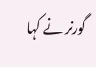گورنر نے کہا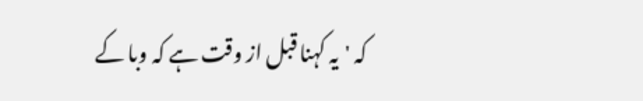کہ 'یہ کہنا قبل از وقت ہے کہ وبا کے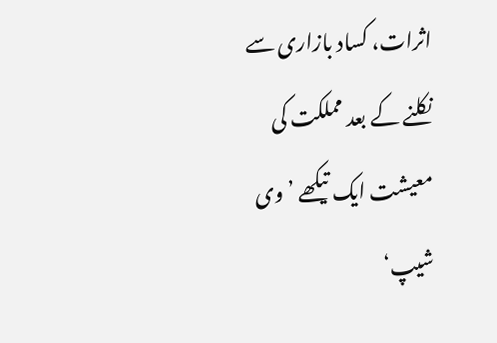اثرات، کساد بازاری سے نکلنے کے بعد مملکت کی معیشت ایک تیکھے ’وی شیپ‘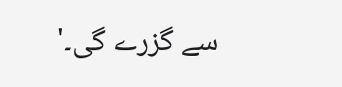سے گزرے گی۔'